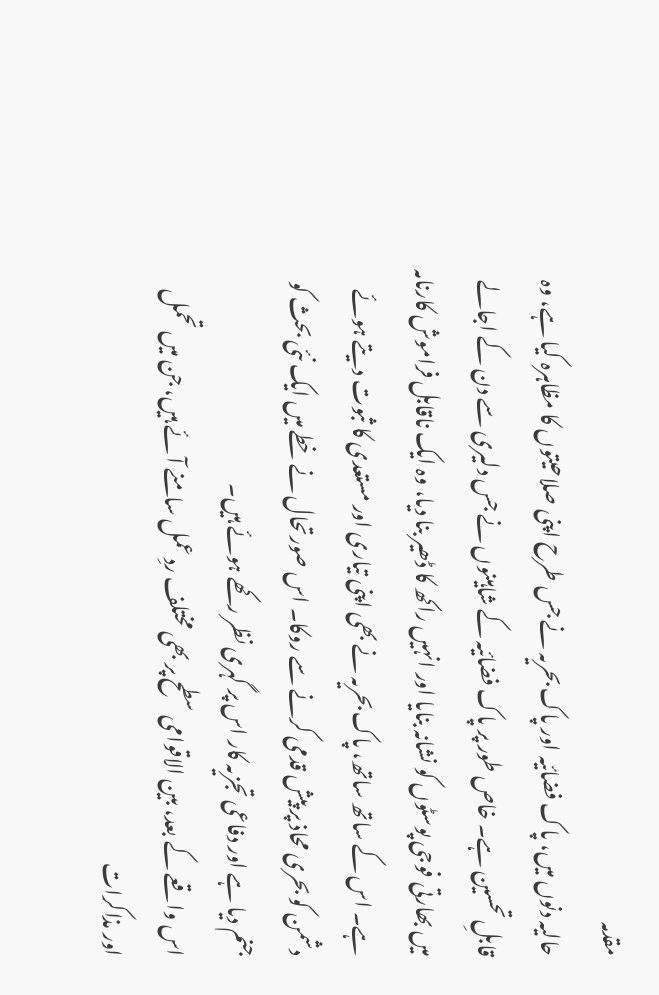مقدمہ
حالیہ دنوں میں، پاک فضائیہ اور پاک بحریہ نے جس طرح اپنی صلاحیتوں کا مظاہرہ کیا ہے، وہ قابلِ تحسین ہے۔ خاص طور پر پاک فضائیہ کے شاہینوں نے جس دلیری سے دن کے اجالے میں بھارتی فوجی پوسٹوں کو نشانہ بنایا اور انہیں راکھ کا ڈھیر بنا دیا، وہ ایک ناقابل فراموش کارنامہ ہے۔ اس کے ساتھ ساتھ، پاک بحریہ نے بھی اپنی تیاری اور مستعدی کا ثبوت دیتے ہوئے دشمن کو بحری محاذ پر پیش قدمی کرنے سے روکا۔ اس صورتحال نے خطے میں ایک نئی بحث کو جنم دیا ہے اور دفاعی تجزیہ کار اس پر گہری نظر رکھے ہوئے ہیں۔
اس واقعے کے بعد، بین الاقوامی سطح پر بھی مختلف ردِ عمل سامنے آئے ہیں، جن میں تحمل اور مذاکرات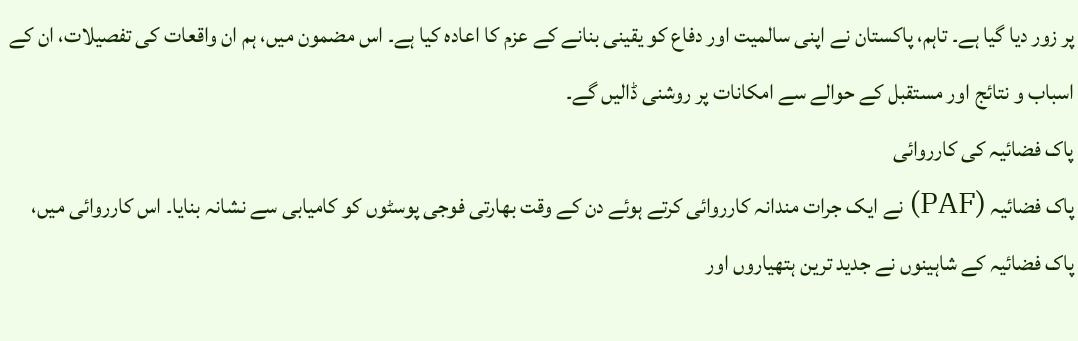پر زور دیا گیا ہے۔ تاہم، پاکستان نے اپنی سالمیت اور دفاع کو یقینی بنانے کے عزم کا اعادہ کیا ہے۔ اس مضمون میں، ہم ان واقعات کی تفصیلات، ان کے اسباب و نتائج اور مستقبل کے حوالے سے امکانات پر روشنی ڈالیں گے۔
پاک فضائیہ کی کارروائی
پاک فضائیہ (PAF) نے ایک جرات مندانہ کارروائی کرتے ہوئے دن کے وقت بھارتی فوجی پوسٹوں کو کامیابی سے نشانہ بنایا۔ اس کارروائی میں، پاک فضائیہ کے شاہینوں نے جدید ترین ہتھیاروں اور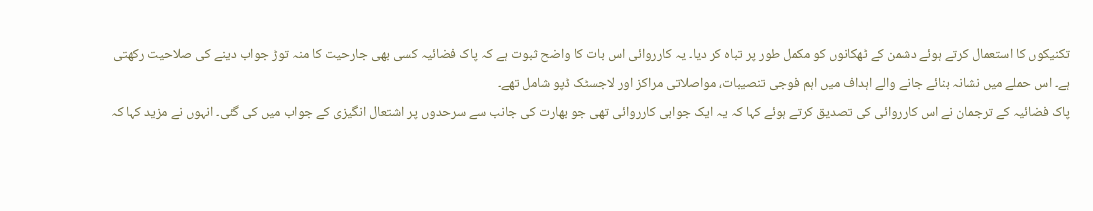تکنیکوں کا استعمال کرتے ہوئے دشمن کے ٹھکانوں کو مکمل طور پر تباہ کر دیا۔ یہ کارروائی اس بات کا واضح ثبوت ہے کہ پاک فضائیہ کسی بھی جارحیت کا منہ توڑ جواب دینے کی صلاحیت رکھتی ہے۔ اس حملے میں نشانہ بنائے جانے والے اہداف میں اہم فوجی تنصیبات، مواصلاتی مراکز اور لاجسٹک ڈپو شامل تھے۔
پاک فضائیہ کے ترجمان نے اس کارروائی کی تصدیق کرتے ہوئے کہا کہ یہ ایک جوابی کارروائی تھی جو بھارت کی جانب سے سرحدوں پر اشتعال انگیزی کے جواب میں کی گئی۔ انہوں نے مزید کہا کہ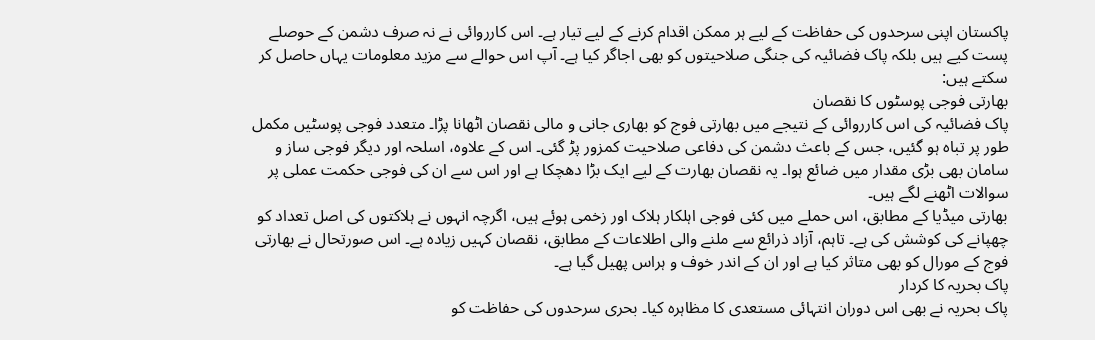پاکستان اپنی سرحدوں کی حفاظت کے لیے ہر ممکن اقدام کرنے کے لیے تیار ہے۔ اس کارروائی نے نہ صرف دشمن کے حوصلے پست کیے ہیں بلکہ پاک فضائیہ کی جنگی صلاحیتوں کو بھی اجاگر کیا ہے۔ آپ اس حوالے سے مزید معلومات یہاں حاصل کر سکتے ہیں:
بھارتی فوجی پوسٹوں کا نقصان
پاک فضائیہ کی اس کارروائی کے نتیجے میں بھارتی فوج کو بھاری جانی و مالی نقصان اٹھانا پڑا۔ متعدد فوجی پوسٹیں مکمل طور پر تباہ ہو گئیں، جس کے باعث دشمن کی دفاعی صلاحیت کمزور پڑ گئی۔ اس کے علاوہ، اسلحہ اور دیگر فوجی ساز و سامان بھی بڑی مقدار میں ضائع ہوا۔ یہ نقصان بھارت کے لیے ایک بڑا دھچکا ہے اور اس سے ان کی فوجی حکمت عملی پر سوالات اٹھنے لگے ہیں۔
بھارتی میڈیا کے مطابق، اس حملے میں کئی فوجی اہلکار ہلاک اور زخمی ہوئے ہیں، اگرچہ انہوں نے ہلاکتوں کی اصل تعداد کو چھپانے کی کوشش کی ہے۔ تاہم، آزاد ذرائع سے ملنے والی اطلاعات کے مطابق، نقصان کہیں زیادہ ہے۔ اس صورتحال نے بھارتی فوج کے مورال کو بھی متاثر کیا ہے اور ان کے اندر خوف و ہراس پھیل گیا ہے۔
پاک بحریہ کا کردار
پاک بحریہ نے بھی اس دوران انتہائی مستعدی کا مظاہرہ کیا۔ بحری سرحدوں کی حفاظت کو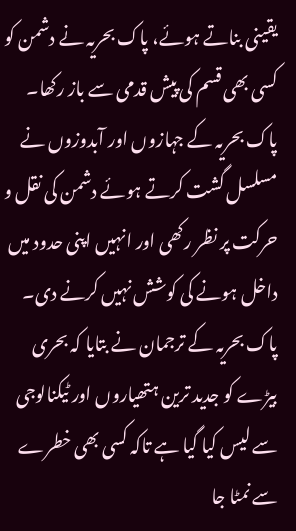یقینی بناتے ہوئے، پاک بحریہ نے دشمن کو کسی بھی قسم کی پیش قدمی سے باز رکھا۔ پاک بحریہ کے جہازوں اور آبدوزوں نے مسلسل گشت کرتے ہوئے دشمن کی نقل و حرکت پر نظر رکھی اور انہیں اپنی حدود میں داخل ہونے کی کوشش نہیں کرنے دی۔
پاک بحریہ کے ترجمان نے بتایا کہ بحری بیڑے کو جدید ترین ہتھیاروں اور ٹیکنالوجی سے لیس کیا گیا ہے تاکہ کسی بھی خطرے سے نمٹا جا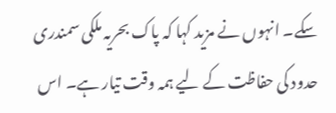سکے۔ انہوں نے مزید کہا کہ پاک بحریہ ملکی سمندری حدود کی حفاظت کے لیے ہمہ وقت تیار ہے۔ اس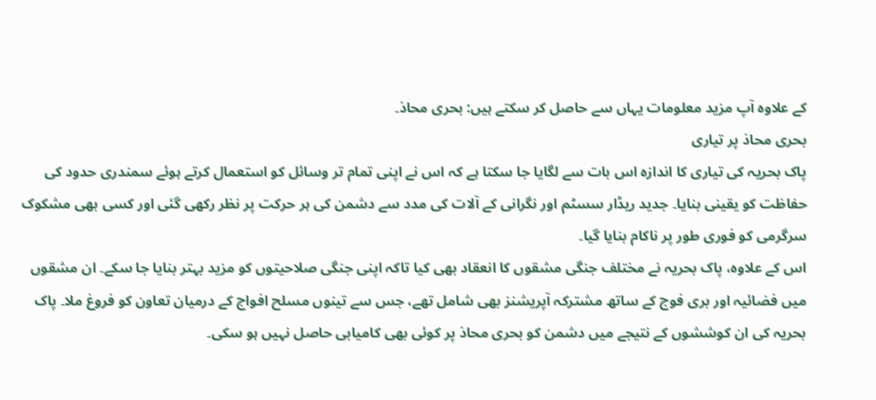کے علاوہ آپ مزید معلومات یہاں سے حاصل کر سکتے ہیں: بحری محاذ۔
بحری محاذ پر تیاری
پاک بحریہ کی تیاری کا اندازہ اس بات سے لگایا جا سکتا ہے کہ اس نے اپنی تمام تر وسائل کو استعمال کرتے ہوئے سمندری حدود کی حفاظت کو یقینی بنایا۔ جدید ریڈار سسٹم اور نگرانی کے آلات کی مدد سے دشمن کی ہر حرکت پر نظر رکھی گئی اور کسی بھی مشکوک سرگرمی کو فوری طور پر ناکام بنایا گیا۔
اس کے علاوہ، پاک بحریہ نے مختلف جنگی مشقوں کا انعقاد بھی کیا تاکہ اپنی جنگی صلاحیتوں کو مزید بہتر بنایا جا سکے۔ ان مشقوں میں فضائیہ اور بری فوج کے ساتھ مشترکہ آپریشنز بھی شامل تھے، جس سے تینوں مسلح افواج کے درمیان تعاون کو فروغ ملا۔ پاک بحریہ کی ان کوششوں کے نتیجے میں دشمن کو بحری محاذ پر کوئی بھی کامیابی حاصل نہیں ہو سکی۔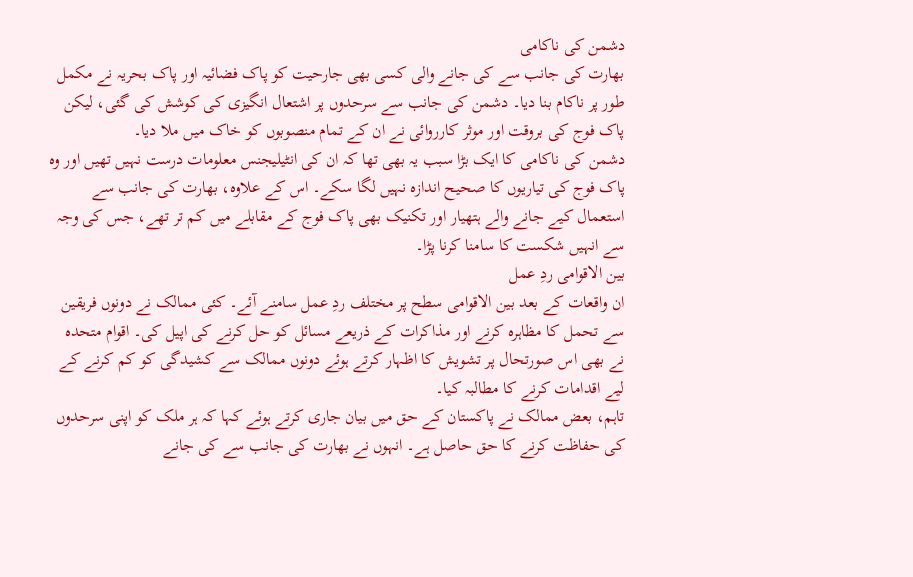دشمن کی ناکامی
بھارت کی جانب سے کی جانے والی کسی بھی جارحیت کو پاک فضائیہ اور پاک بحریہ نے مکمل طور پر ناکام بنا دیا۔ دشمن کی جانب سے سرحدوں پر اشتعال انگیزی کی کوشش کی گئی، لیکن پاک فوج کی بروقت اور موثر کارروائی نے ان کے تمام منصوبوں کو خاک میں ملا دیا۔
دشمن کی ناکامی کا ایک بڑا سبب یہ بھی تھا کہ ان کی انٹیلیجنس معلومات درست نہیں تھیں اور وہ پاک فوج کی تیاریوں کا صحیح اندازہ نہیں لگا سکے۔ اس کے علاوہ، بھارت کی جانب سے استعمال کیے جانے والے ہتھیار اور تکنیک بھی پاک فوج کے مقابلے میں کم تر تھے، جس کی وجہ سے انہیں شکست کا سامنا کرنا پڑا۔
بین الاقوامی ردِ عمل
ان واقعات کے بعد بین الاقوامی سطح پر مختلف ردِ عمل سامنے آئے۔ کئی ممالک نے دونوں فریقین سے تحمل کا مظاہرہ کرنے اور مذاکرات کے ذریعے مسائل کو حل کرنے کی اپیل کی۔ اقوام متحدہ نے بھی اس صورتحال پر تشویش کا اظہار کرتے ہوئے دونوں ممالک سے کشیدگی کو کم کرنے کے لیے اقدامات کرنے کا مطالبہ کیا۔
تاہم، بعض ممالک نے پاکستان کے حق میں بیان جاری کرتے ہوئے کہا کہ ہر ملک کو اپنی سرحدوں کی حفاظت کرنے کا حق حاصل ہے۔ انہوں نے بھارت کی جانب سے کی جانے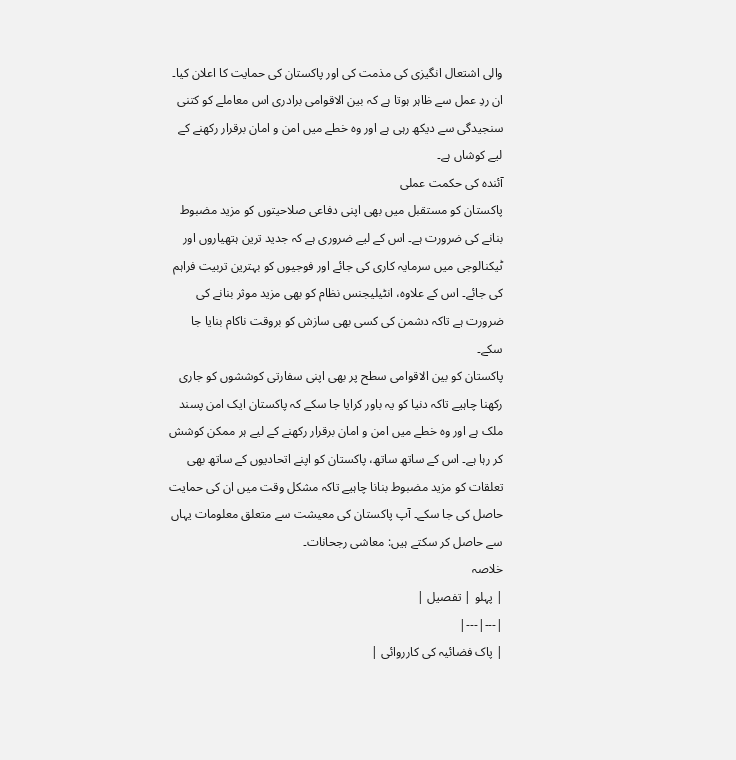والی اشتعال انگیزی کی مذمت کی اور پاکستان کی حمایت کا اعلان کیا۔ ان ردِ عمل سے ظاہر ہوتا ہے کہ بین الاقوامی برادری اس معاملے کو کتنی سنجیدگی سے دیکھ رہی ہے اور وہ خطے میں امن و امان برقرار رکھنے کے لیے کوشاں ہے۔
آئندہ کی حکمت عملی
پاکستان کو مستقبل میں بھی اپنی دفاعی صلاحیتوں کو مزید مضبوط بنانے کی ضرورت ہے۔ اس کے لیے ضروری ہے کہ جدید ترین ہتھیاروں اور ٹیکنالوجی میں سرمایہ کاری کی جائے اور فوجیوں کو بہترین تربیت فراہم کی جائے۔ اس کے علاوہ، انٹیلیجنس نظام کو بھی مزید موثر بنانے کی ضرورت ہے تاکہ دشمن کی کسی بھی سازش کو بروقت ناکام بنایا جا سکے۔
پاکستان کو بین الاقوامی سطح پر بھی اپنی سفارتی کوششوں کو جاری رکھنا چاہیے تاکہ دنیا کو یہ باور کرایا جا سکے کہ پاکستان ایک امن پسند ملک ہے اور وہ خطے میں امن و امان برقرار رکھنے کے لیے ہر ممکن کوشش کر رہا ہے۔ اس کے ساتھ ساتھ، پاکستان کو اپنے اتحادیوں کے ساتھ بھی تعلقات کو مزید مضبوط بنانا چاہیے تاکہ مشکل وقت میں ان کی حمایت حاصل کی جا سکے۔ آپ پاکستان کی معیشت سے متعلق معلومات یہاں سے حاصل کر سکتے ہیں: معاشی رجحانات۔
خلاصہ
| پہلو | تفصیل |
|---|---|
| پاک فضائیہ کی کارروائی |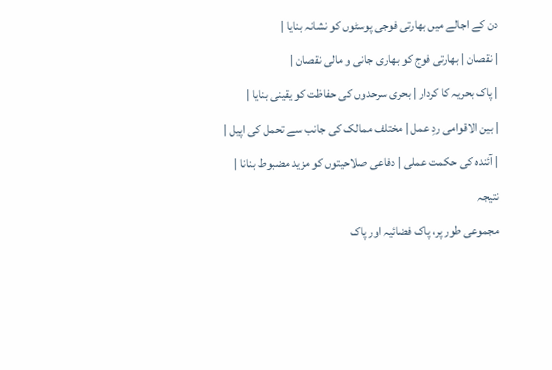دن کے اجالے میں بھارتی فوجی پوسٹوں کو نشانہ بنایا |
| نقصان | بھارتی فوج کو بھاری جانی و مالی نقصان |
| پاک بحریہ کا کردار | بحری سرحدوں کی حفاظت کو یقینی بنایا |
| بین الاقوامی ردِ عمل | مختلف ممالک کی جانب سے تحمل کی اپیل |
| آئندہ کی حکمت عملی | دفاعی صلاحیتوں کو مزید مضبوط بنانا |
نتیجہ
مجموعی طور پر، پاک فضائیہ اور پاک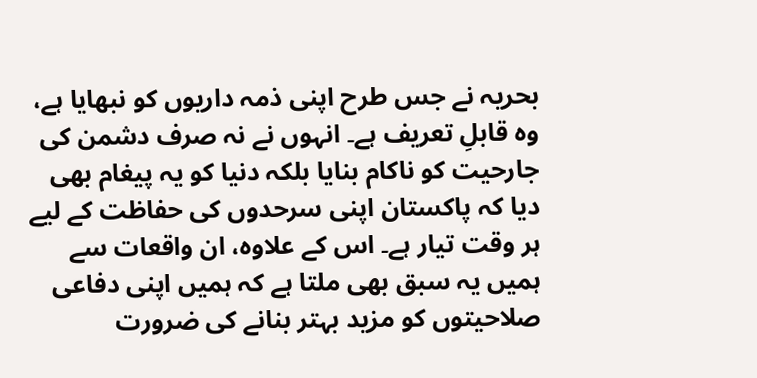بحریہ نے جس طرح اپنی ذمہ داریوں کو نبھایا ہے، وہ قابلِ تعریف ہے۔ انہوں نے نہ صرف دشمن کی جارحیت کو ناکام بنایا بلکہ دنیا کو یہ پیغام بھی دیا کہ پاکستان اپنی سرحدوں کی حفاظت کے لیے ہر وقت تیار ہے۔ اس کے علاوہ، ان واقعات سے ہمیں یہ سبق بھی ملتا ہے کہ ہمیں اپنی دفاعی صلاحیتوں کو مزید بہتر بنانے کی ضرورت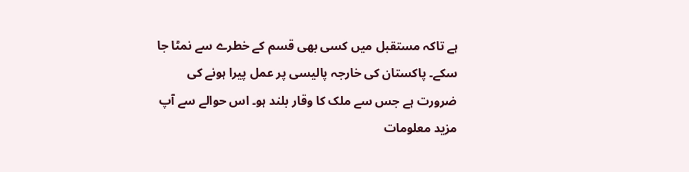ہے تاکہ مستقبل میں کسی بھی قسم کے خطرے سے نمٹا جا سکے۔ پاکستان کی خارجہ پالیسی پر عمل پیرا ہونے کی ضرورت ہے جس سے ملک کا وقار بلند ہو۔ اس حوالے سے آپ مزید معلومات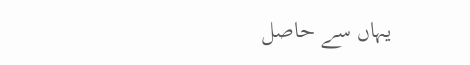یہاں سے حاصل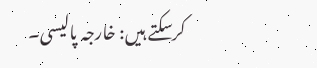کرسکتے ہیں: خارجہ پالیسی۔